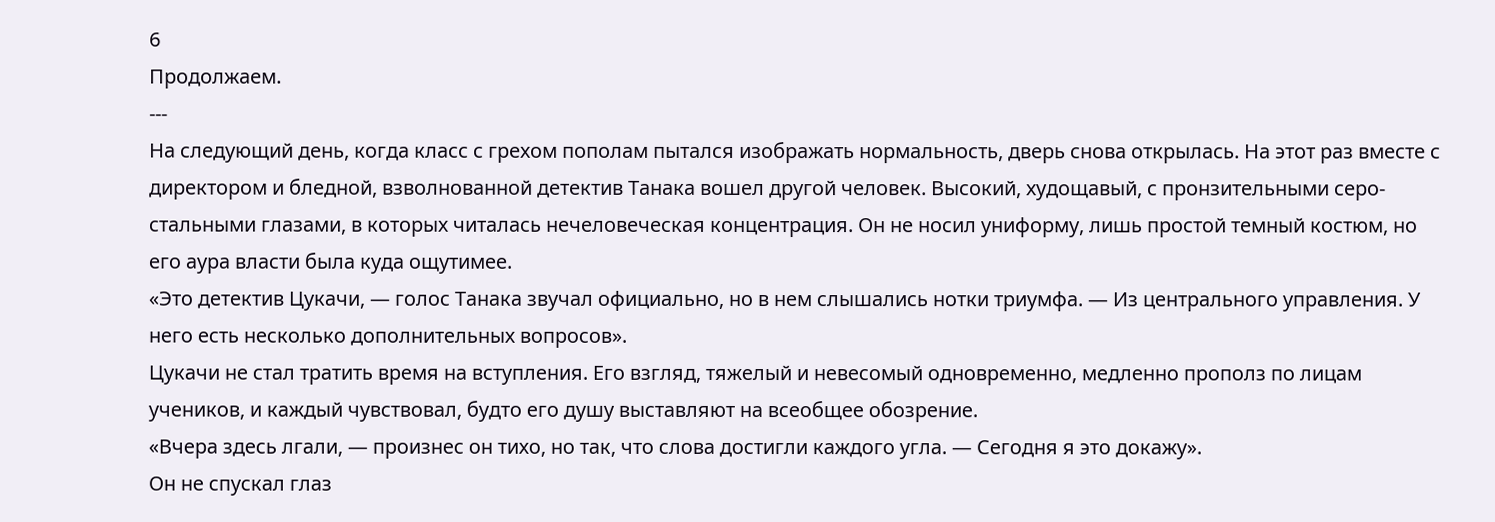6
Продолжаем.
---
На следующий день, когда класс с грехом пополам пытался изображать нормальность, дверь снова открылась. На этот раз вместе с директором и бледной, взволнованной детектив Танака вошел другой человек. Высокий, худощавый, с пронзительными серо-стальными глазами, в которых читалась нечеловеческая концентрация. Он не носил униформу, лишь простой темный костюм, но его аура власти была куда ощутимее.
«Это детектив Цукачи, — голос Танака звучал официально, но в нем слышались нотки триумфа. — Из центрального управления. У него есть несколько дополнительных вопросов».
Цукачи не стал тратить время на вступления. Его взгляд, тяжелый и невесомый одновременно, медленно прополз по лицам учеников, и каждый чувствовал, будто его душу выставляют на всеобщее обозрение.
«Вчера здесь лгали, — произнес он тихо, но так, что слова достигли каждого угла. — Сегодня я это докажу».
Он не спускал глаз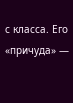с класса. Его «причуда» —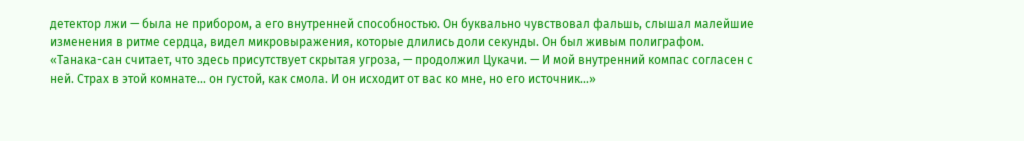детектор лжи — была не прибором, а его внутренней способностью. Он буквально чувствовал фальшь, слышал малейшие изменения в ритме сердца, видел микровыражения, которые длились доли секунды. Он был живым полиграфом.
«Танака-сан считает, что здесь присутствует скрытая угроза, — продолжил Цукачи. — И мой внутренний компас согласен с ней. Страх в этой комнате... он густой, как смола. И он исходит от вас ко мне, но его источник...»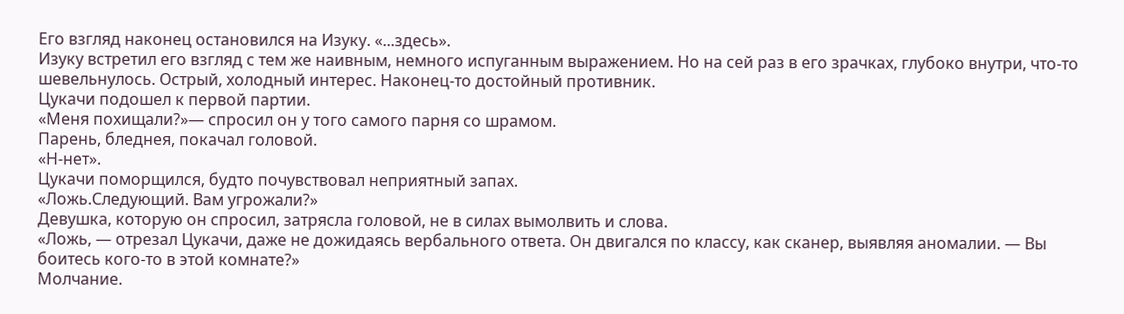Его взгляд наконец остановился на Изуку. «...здесь».
Изуку встретил его взгляд с тем же наивным, немного испуганным выражением. Но на сей раз в его зрачках, глубоко внутри, что-то шевельнулось. Острый, холодный интерес. Наконец-то достойный противник.
Цукачи подошел к первой партии.
«Меня похищали?»— спросил он у того самого парня со шрамом.
Парень, бледнея, покачал головой.
«Н-нет».
Цукачи поморщился, будто почувствовал неприятный запах.
«Ложь.Следующий. Вам угрожали?»
Девушка, которую он спросил, затрясла головой, не в силах вымолвить и слова.
«Ложь, — отрезал Цукачи, даже не дожидаясь вербального ответа. Он двигался по классу, как сканер, выявляя аномалии. — Вы боитесь кого-то в этой комнате?»
Молчание.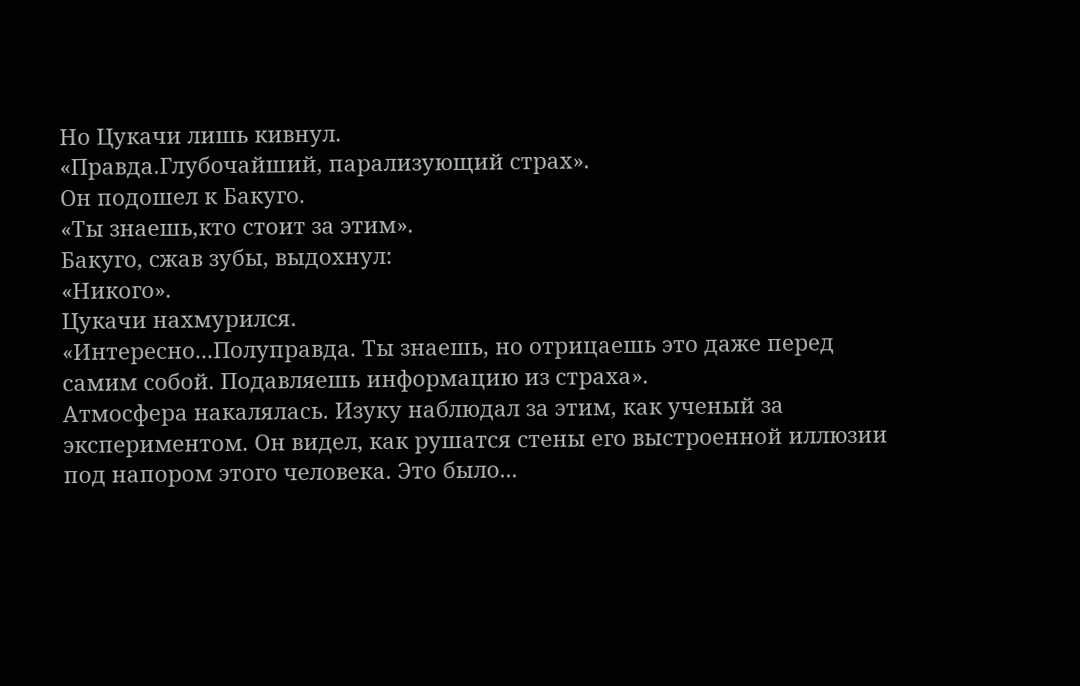Но Цукачи лишь кивнул.
«Правда.Глубочайший, парализующий страх».
Он подошел к Бакуго.
«Ты знаешь,кто стоит за этим».
Бакуго, сжав зубы, выдохнул:
«Никого».
Цукачи нахмурился.
«Интересно...Полуправда. Ты знаешь, но отрицаешь это даже перед самим собой. Подавляешь информацию из страха».
Атмосфера накалялась. Изуку наблюдал за этим, как ученый за экспериментом. Он видел, как рушатся стены его выстроенной иллюзии под напором этого человека. Это было...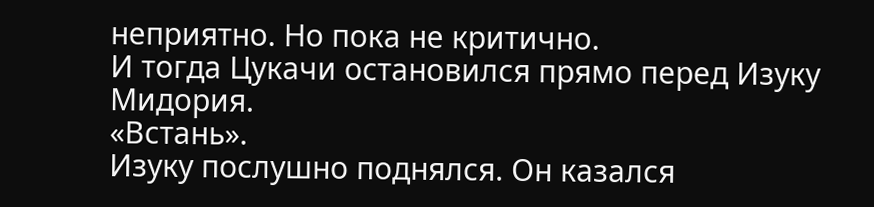неприятно. Но пока не критично.
И тогда Цукачи остановился прямо перед Изуку Мидория.
«Встань».
Изуку послушно поднялся. Он казался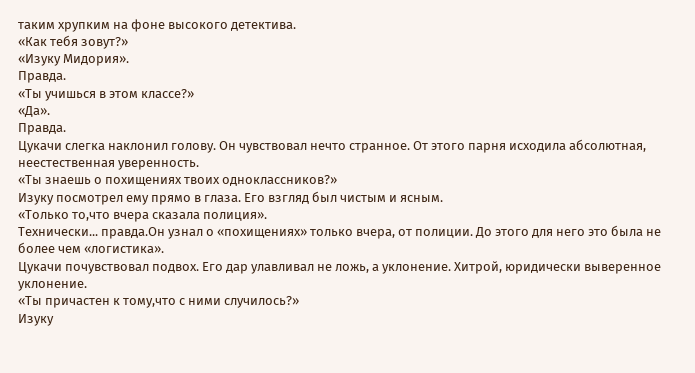таким хрупким на фоне высокого детектива.
«Как тебя зовут?»
«Изуку Мидория».
Правда.
«Ты учишься в этом классе?»
«Да».
Правда.
Цукачи слегка наклонил голову. Он чувствовал нечто странное. От этого парня исходила абсолютная, неестественная уверенность.
«Ты знаешь о похищениях твоих одноклассников?»
Изуку посмотрел ему прямо в глаза. Его взгляд был чистым и ясным.
«Только то,что вчера сказала полиция».
Технически... правда.Он узнал о «похищениях» только вчера, от полиции. До этого для него это была не более чем «логистика».
Цукачи почувствовал подвох. Его дар улавливал не ложь, а уклонение. Хитрой, юридически выверенное уклонение.
«Ты причастен к тому,что с ними случилось?»
Изуку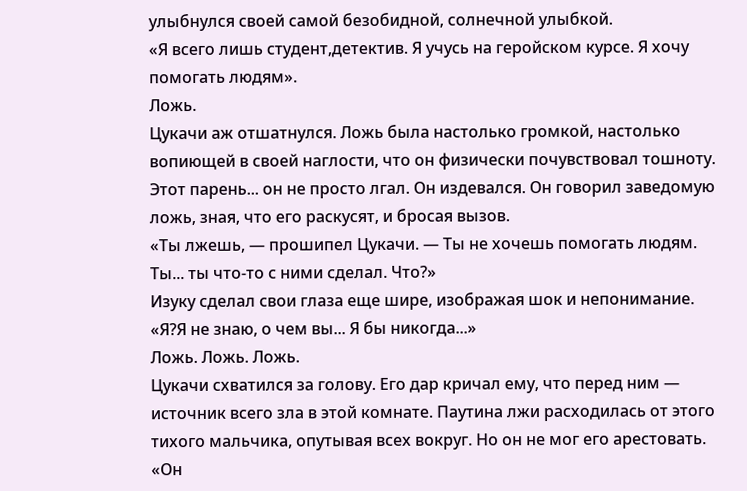улыбнулся своей самой безобидной, солнечной улыбкой.
«Я всего лишь студент,детектив. Я учусь на геройском курсе. Я хочу помогать людям».
Ложь.
Цукачи аж отшатнулся. Ложь была настолько громкой, настолько вопиющей в своей наглости, что он физически почувствовал тошноту. Этот парень... он не просто лгал. Он издевался. Он говорил заведомую ложь, зная, что его раскусят, и бросая вызов.
«Ты лжешь, — прошипел Цукачи. — Ты не хочешь помогать людям. Ты... ты что-то с ними сделал. Что?»
Изуку сделал свои глаза еще шире, изображая шок и непонимание.
«Я?Я не знаю, о чем вы... Я бы никогда...»
Ложь. Ложь. Ложь.
Цукачи схватился за голову. Его дар кричал ему, что перед ним — источник всего зла в этой комнате. Паутина лжи расходилась от этого тихого мальчика, опутывая всех вокруг. Но он не мог его арестовать. «Он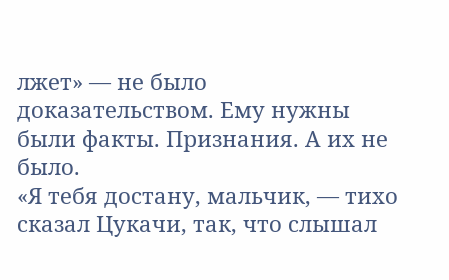лжет» — не было доказательством. Ему нужны были факты. Признания. А их не было.
«Я тебя достану, мальчик, — тихо сказал Цукачи, так, что слышал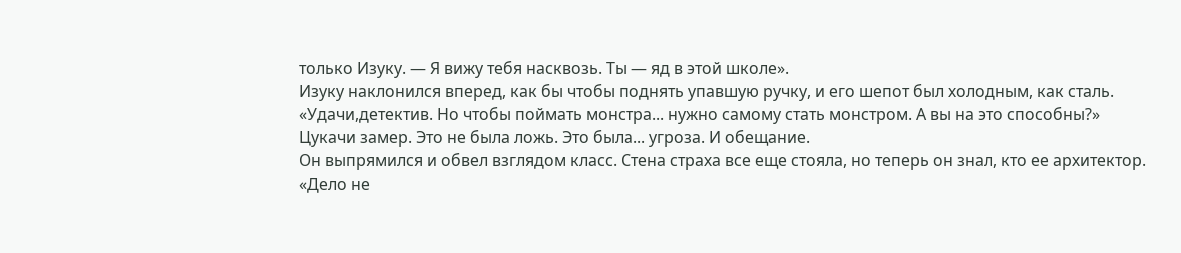только Изуку. — Я вижу тебя насквозь. Ты — яд в этой школе».
Изуку наклонился вперед, как бы чтобы поднять упавшую ручку, и его шепот был холодным, как сталь.
«Удачи,детектив. Но чтобы поймать монстра... нужно самому стать монстром. А вы на это способны?»
Цукачи замер. Это не была ложь. Это была... угроза. И обещание.
Он выпрямился и обвел взглядом класс. Стена страха все еще стояла, но теперь он знал, кто ее архитектор.
«Дело не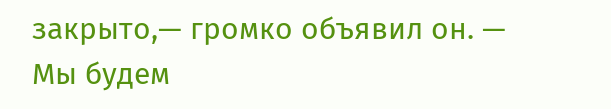закрыто,— громко объявил он. — Мы будем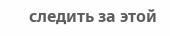следить за этой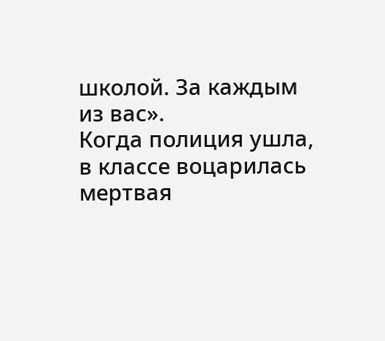школой. За каждым из вас».
Когда полиция ушла, в классе воцарилась мертвая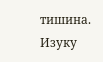тишина. Изуку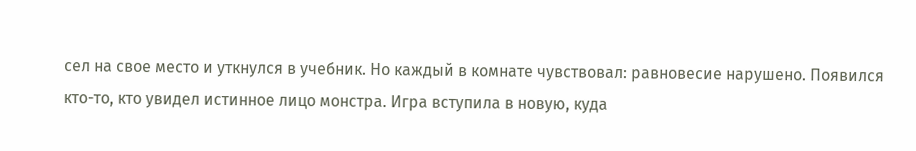сел на свое место и уткнулся в учебник. Но каждый в комнате чувствовал: равновесие нарушено. Появился кто-то, кто увидел истинное лицо монстра. Игра вступила в новую, куда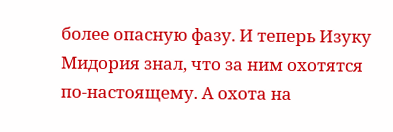более опасную фазу. И теперь Изуку Мидория знал, что за ним охотятся по-настоящему. А охота на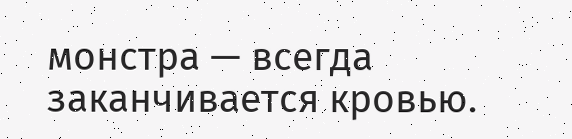монстра — всегда заканчивается кровью.